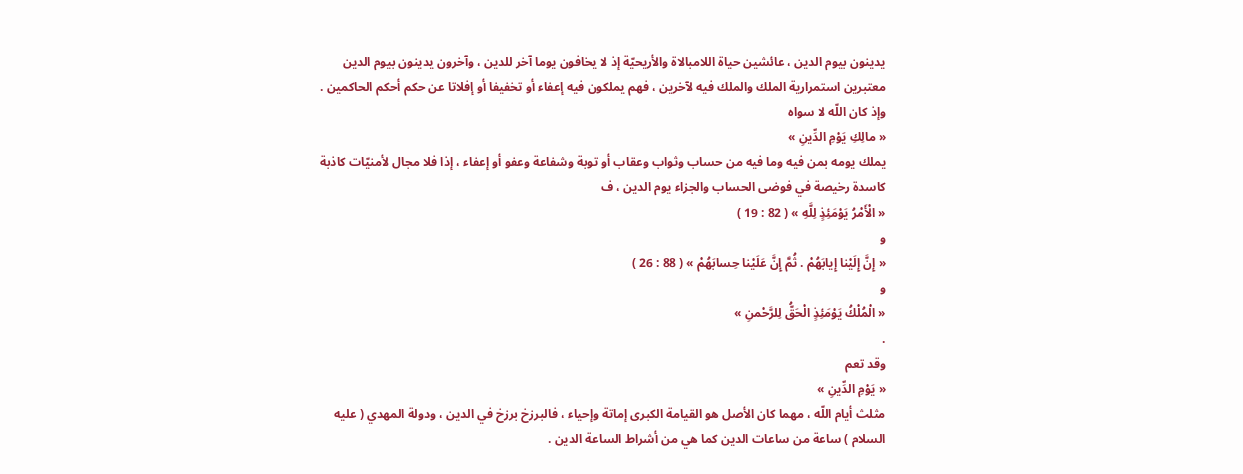يدينون بيوم الدين ، عائشين حياة اللامبالاة والأريحيّة إذ لا يخافون يوما آخر للدين ، وآخرون يدينون بيوم الدين معتبرين استمرارية الملك والملك فيه لآخرين ، فهم يملكون فيه إعفاء أو تخفيفا أو إفلاتا عن حكم أحكم الحاكمين .
وإذ كان اللّه لا سواه
« مالِكِ يَوْمِ الدِّينِ »
يملك يومه بمن فيه وما فيه من حساب وثواب وعقاب أو توبة وشفاعة وعفو أو إعفاء ، إذا فلا مجال لأمنيّات كاذبة كاسدة رخيصة في فوضى الحساب والجزاء يوم الدين ، ف
« الْأَمْرُ يَوْمَئِذٍ لِلَّهِ » ( 82 : 19 )
و
« إِنَّ إِلَيْنا إِيابَهُمْ . ثُمَّ إِنَّ عَلَيْنا حِسابَهُمْ » ( 88 : 26 )
و
« الْمُلْكُ يَوْمَئِذٍ الْحَقُّ لِلرَّحْمنِ »
.
وقد تعم
« يَوْمِ الدِّينِ »
مثلث أيام اللّه ، مهما كان الأصل هو القيامة الكبرى إماتة وإحياء ، فالبرزخ برزخ في الدين ، ودولة المهدي ( عليه السلام ) ساعة من ساعات الدين كما هي من أشراط الساعة الدين .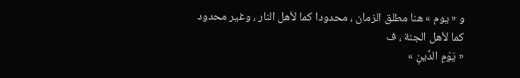و « يوم » هنا مطلق الزمان ، محدودا كما لأهل النار ، وغير محدود كما لأهل الجنة ، ف
« يَوْمِ الدِّينِ »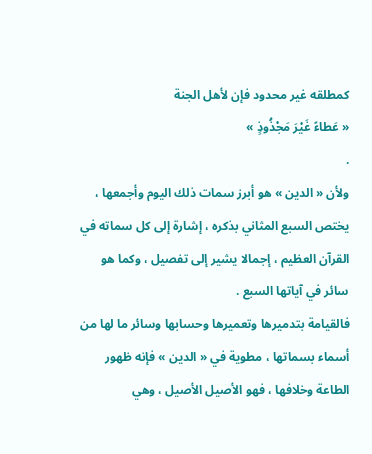كمطلقه غير محدود فإن لأهل الجنة
« عَطاءً غَيْرَ مَجْذُوذٍ »
.
ولأن « الدين » هو أبرز سمات ذلك اليوم وأجمعها ، يختص السبع المثاني بذكره ، إشارة إلى كل سماته في القرآن العظيم ، إجمالا يشير إلى تفصيل ، وكما هو سائر في آياتها السبع .
فالقيامة بتدميرها وتعميرها وحسابها وسائر ما لها من أسماء بسماتها ، مطوية في « الدين » فإنه ظهور الطاعة وخلافها ، فهو الأصيل الأصيل ، وهي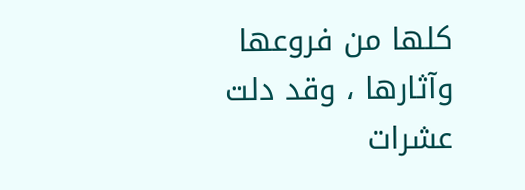كلها من فروعها وآثارها ، وقد دلت عشرات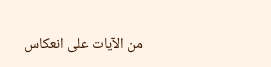من الآيات على انعكاس